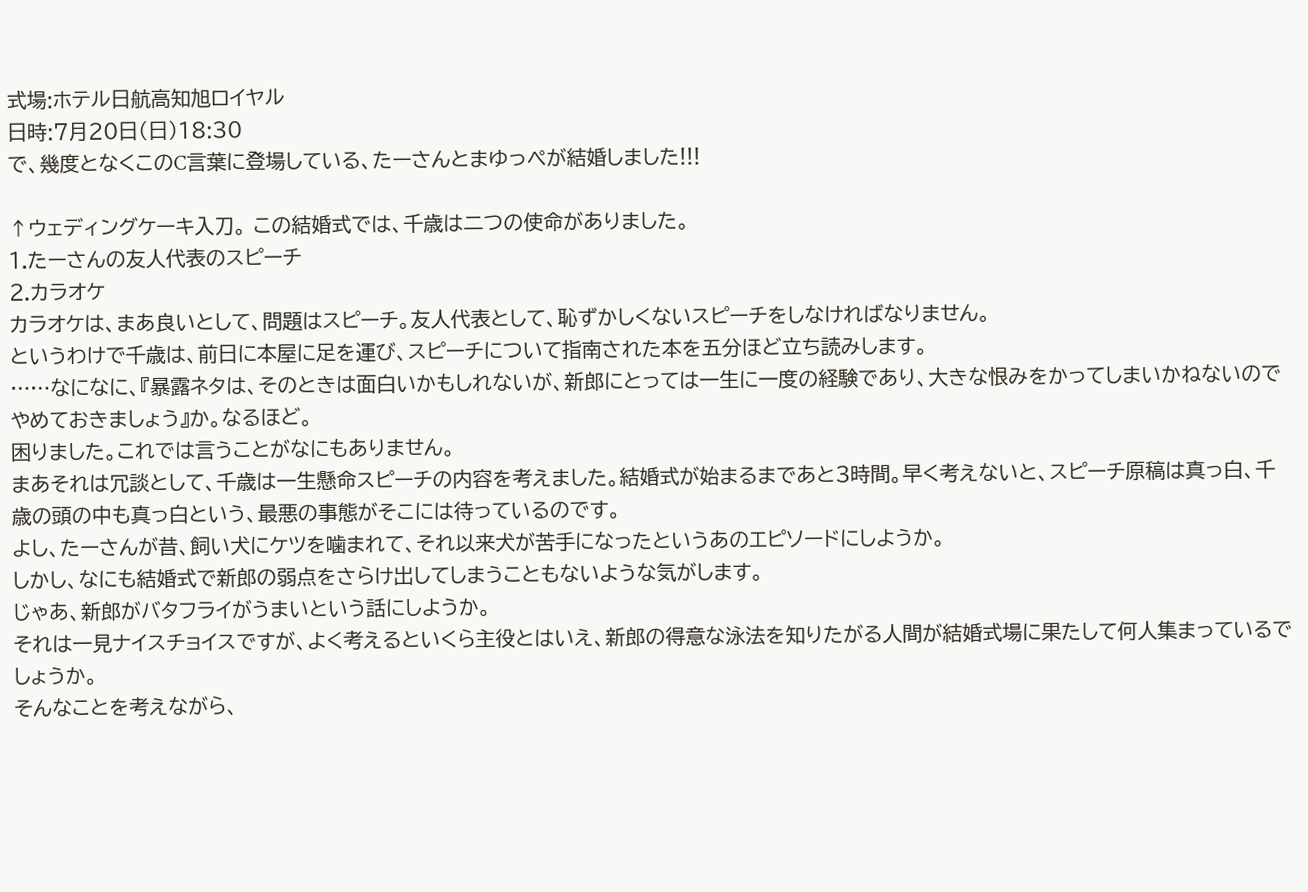式場:ホテル日航高知旭ロイヤル
日時:7月20日(日)18:30
で、幾度となくこのC言葉に登場している、たーさんとまゆっぺが結婚しました!!!

↑ウェディングケーキ入刀。 この結婚式では、千歳は二つの使命がありました。
1.たーさんの友人代表のスピーチ
2.カラオケ
カラオケは、まあ良いとして、問題はスピーチ。友人代表として、恥ずかしくないスピーチをしなければなりません。
というわけで千歳は、前日に本屋に足を運び、スピーチについて指南された本を五分ほど立ち読みします。
……なになに、『暴露ネタは、そのときは面白いかもしれないが、新郎にとっては一生に一度の経験であり、大きな恨みをかってしまいかねないのでやめておきましょう』か。なるほど。
困りました。これでは言うことがなにもありません。
まあそれは冗談として、千歳は一生懸命スピーチの内容を考えました。結婚式が始まるまであと3時間。早く考えないと、スピーチ原稿は真っ白、千歳の頭の中も真っ白という、最悪の事態がそこには待っているのです。
よし、たーさんが昔、飼い犬にケツを噛まれて、それ以来犬が苦手になったというあのエピソードにしようか。
しかし、なにも結婚式で新郎の弱点をさらけ出してしまうこともないような気がします。
じゃあ、新郎がバタフライがうまいという話にしようか。
それは一見ナイスチョイスですが、よく考えるといくら主役とはいえ、新郎の得意な泳法を知りたがる人間が結婚式場に果たして何人集まっているでしょうか。
そんなことを考えながら、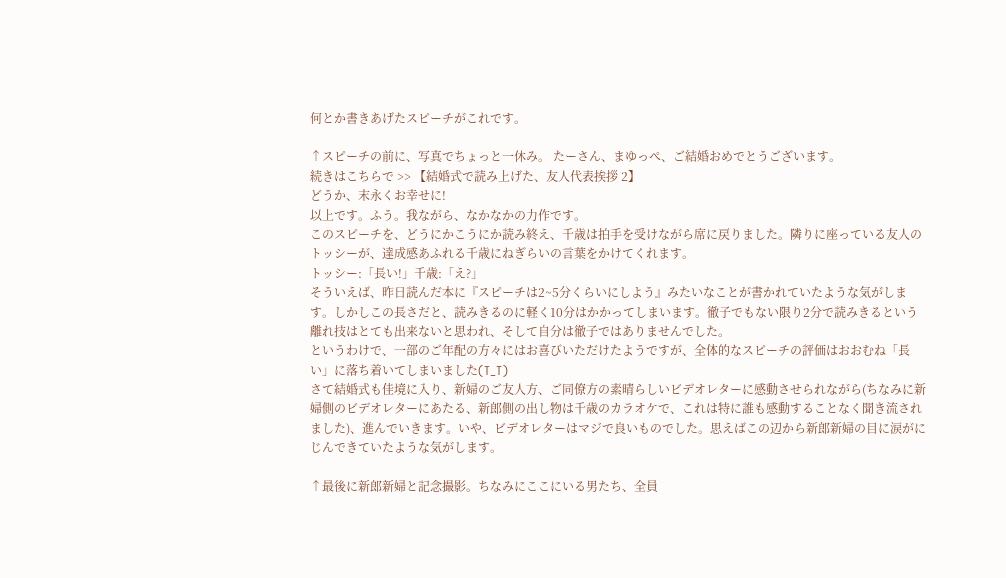何とか書きあげたスピーチがこれです。

↑スピーチの前に、写真でちょっと一休み。 たーさん、まゆっぺ、ご結婚おめでとうございます。
続きはこちらで >> 【結婚式で読み上げた、友人代表挨拶 2】
どうか、末永くお幸せに!
以上です。ふう。我ながら、なかなかの力作です。
このスピーチを、どうにかこうにか読み終え、千歳は拍手を受けながら席に戻りました。隣りに座っている友人のトッシーが、達成感あふれる千歳にねぎらいの言葉をかけてくれます。
トッシー:「長い!」千歳:「え?」
そういえば、昨日読んだ本に『スピーチは2~5分くらいにしよう』みたいなことが書かれていたような気がします。しかしこの長さだと、読みきるのに軽く10分はかかってしまいます。徹子でもない限り2分で読みきるという離れ技はとても出来ないと思われ、そして自分は徹子ではありませんでした。
というわけで、一部のご年配の方々にはお喜びいただけたようですが、全体的なスピーチの評価はおおむね「長い」に落ち着いてしまいました(T_T)
さて結婚式も佳境に入り、新婦のご友人方、ご同僚方の素晴らしいビデオレターに感動させられながら(ちなみに新婦側のビデオレターにあたる、新郎側の出し物は千歳のカラオケで、これは特に誰も感動することなく聞き流されました)、進んでいきます。いや、ビデオレターはマジで良いものでした。思えばこの辺から新郎新婦の目に涙がにじんできていたような気がします。

↑最後に新郎新婦と記念撮影。ちなみにここにいる男たち、全員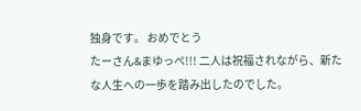独身です。 おめでとう
たーさん&まゆっぺ!!! 二人は祝福されながら、新たな人生への一歩を踏み出したのでした。